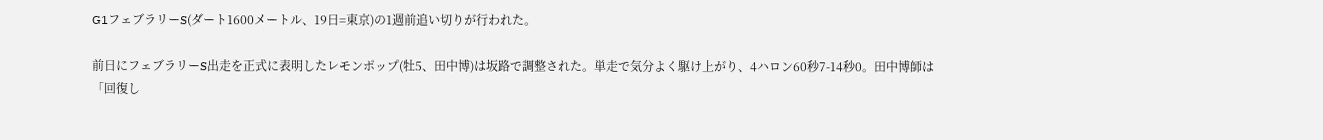G1フェブラリーS(ダート1600メートル、19日=東京)の1週前追い切りが行われた。

前日にフェブラリーS出走を正式に表明したレモンポップ(牡5、田中博)は坂路で調整された。単走で気分よく駆け上がり、4ハロン60秒7-14秒0。田中博師は「回復し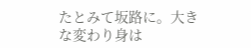たとみて坂路に。大きな変わり身は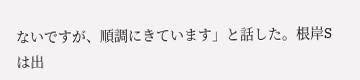ないですが、順調にきています」と話した。根岸Sは出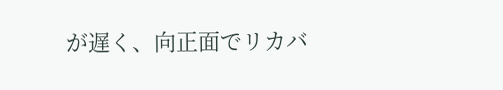が遅く、向正面でリカバ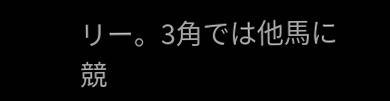リー。3角では他馬に競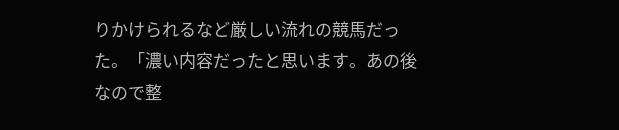りかけられるなど厳しい流れの競馬だった。「濃い内容だったと思います。あの後なので整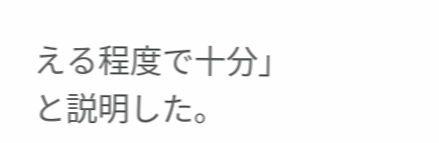える程度で十分」と説明した。